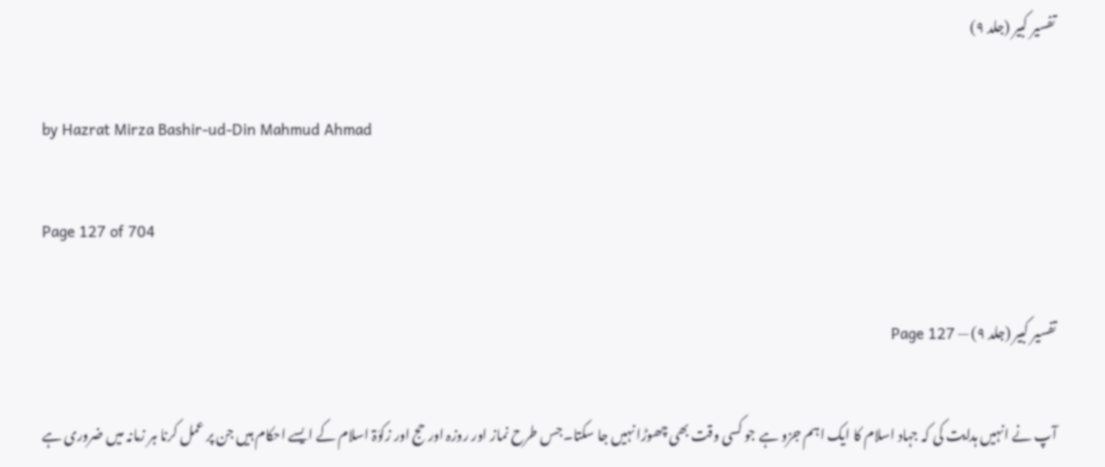تفسیر کبیر (جلد ۹)

by Hazrat Mirza Bashir-ud-Din Mahmud Ahmad

Page 127 of 704

تفسیر کبیر (جلد ۹) — Page 127

آپ نے انہیں ہدایت کی کہ جہاد اسلام کا ایک اہم جزو ہے جو کسی وقت بھی چھوڑا نہیں جا سکتا۔جس طرح نماز اور روزہ اور حج اور زکوٰۃ اسلام کے ایسے احکام ہیں جن پر عمل کرنا ہر زمانہ میں ضروری ہے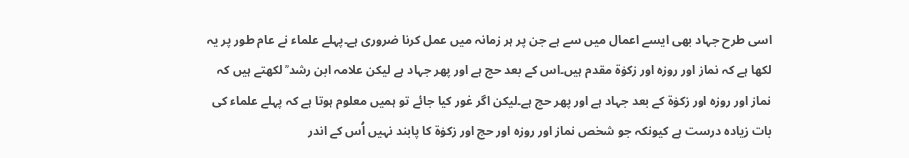اسی طرح جہاد بھی ایسے اعمال میں سے ہے جن پر ہر زمانہ میں عمل کرنا ضروری ہے۔پہلے علماء نے عام طور پر یہ لکھا ہے کہ نماز اور روزہ اور زکوٰۃ مقدم ہیں۔اس کے بعد حج ہے اور پھر جہاد ہے لیکن علامہ ابن رشد ؒ لکھتے ہیں کہ نماز اور روزہ اور زکوٰۃ کے بعد جہاد ہے اور پھر حج ہے۔لیکن اگر غور کیا جائے تو ہمیں معلوم ہوتا ہے کہ پہلے علماء کی بات زیادہ درست ہے کیونکہ جو شخص نماز اور روزہ اور حج اور زکوٰۃ کا پابند نہیں اُس کے اندر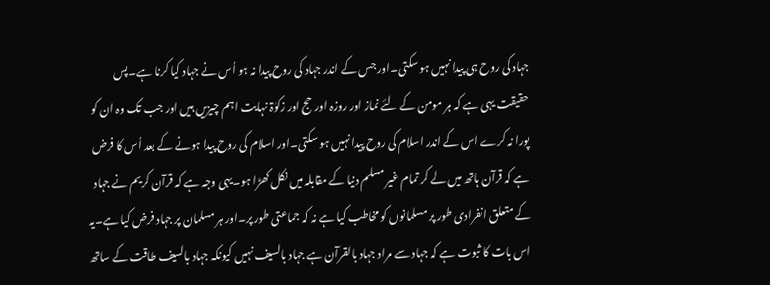جہاد کی روح ہی پیدا نہیں ہو سکتی۔اور جس کے اندر جہاد کی روح پیدا نہ ہو اُس نے جہاد کیا کرنا ہے۔پس حقیقت یہی ہے کہ ہر مومن کے لئے نماز اور روزہ اور حج اور زکوٰۃ نہایت اہم چیزیں ہیں اور جب تک وہ ان کو پورا نہ کرے اس کے اندر اسلام کی روح پیدا نہیں ہو سکتی۔اور اسلام کی روح پیدا ہونے کے بعد اُس کا فرض ہے کہ قرآن ہاتھ میں لے کر تمام غیر مسلم دنیا کے مقابلہ میں نکل کھڑا ہو۔یہی وجہ ہے کہ قرآن کریم نے جہاد کے متعلق انفرادی طور پر مسلمانوں کو مخاطب کیا ہے نہ کہ جماعتی طور پر۔اور ہر مسلمان پر جہاد فرض کیا ہے۔یہ اس بات کا ثبوت ہے کہ جہاد سے مراد جہاد بالقرآن ہے جہاد بالسیف نہیں کیونکہ جہاد بالسیف طاقت کے ساتھ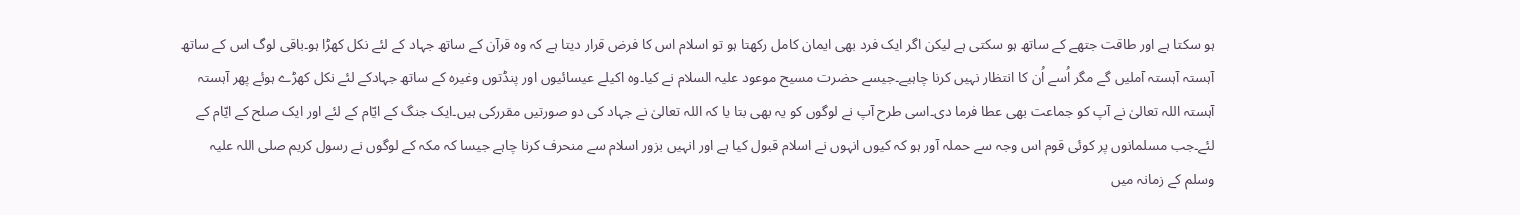ہو سکتا ہے اور طاقت جتھے کے ساتھ ہو سکتی ہے لیکن اگر ایک فرد بھی ایمان کامل رکھتا ہو تو اسلام اس کا فرض قرار دیتا ہے کہ وہ قرآن کے ساتھ جہاد کے لئے نکل کھڑا ہو۔باقی لوگ اس کے ساتھ آہستہ آہستہ آملیں گے مگر اُسے اُن کا انتظار نہیں کرنا چاہیے۔جیسے حضرت مسیح موعود علیہ السلام نے کیا۔وہ اکیلے عیسائیوں اور پنڈتوں وغیرہ کے ساتھ جہادکے لئے نکل کھڑے ہوئے پھر آہستہ آہستہ اللہ تعالیٰ نے آپ کو جماعت بھی عطا فرما دی۔اسی طرح آپ نے لوگوں کو یہ بھی بتا یا کہ اللہ تعالیٰ نے جہاد کی دو صورتیں مقررکی ہیں۔ایک جنگ کے ایّام کے لئے اور ایک صلح کے ایّام کے لئے۔جب مسلمانوں پر کوئی قوم اس وجہ سے حملہ آور ہو کہ کیوں انہوں نے اسلام قبول کیا ہے اور انہیں بزور اسلام سے منحرف کرنا چاہے جیسا کہ مکہ کے لوگوں نے رسول کریم صلی اللہ علیہ وسلم کے زمانہ میں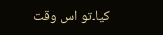کیا۔تو اس وقت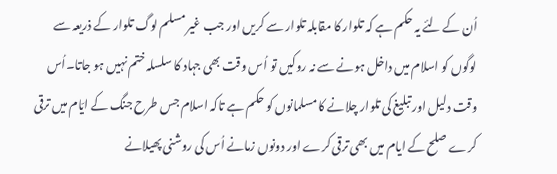اُن کے لئے یہ حکم ہے کہ تلوار کا مقابلہ تلوار سے کریں اور جب غیر مسلم لوگ تلوار کے ذریعہ سے لوگوں کو اسلام میں داخل ہونے سے نہ روکیں تو اُس وقت بھی جہاد کا سلسلہ ختم نہیں ہو جاتا۔اُس وقت دلیل اور تبلیغ کی تلوار چلانے کا مسلمانوں کو حکم ہے تاکہ اسلام جس طرح جنگ کے ایّام میں ترقی کرے صلح کے ایام میں بھی ترقی کرے اور دونوں زمانے اُس کی روشنی پھیلانے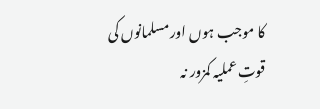کا موجب ہوں اور مسلمانوں کی قوتِ عملیہ کمزور نہ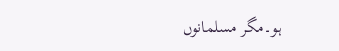ہو۔مگر مسلمانوں